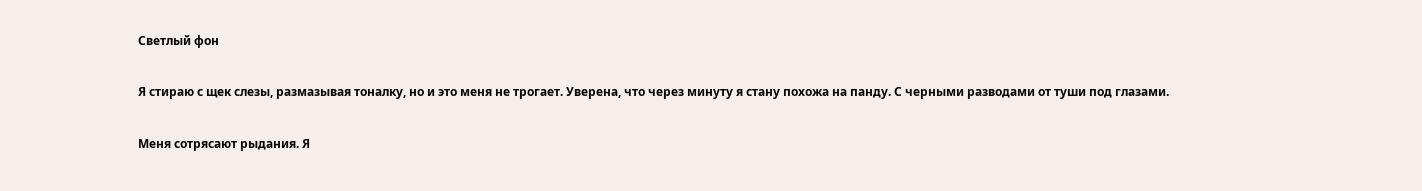Светлый фон

Я стираю с щек слезы, размазывая тоналку, но и это меня не трогает. Уверена, что через минуту я стану похожа на панду. С черными разводами от туши под глазами.

Меня сотрясают рыдания. Я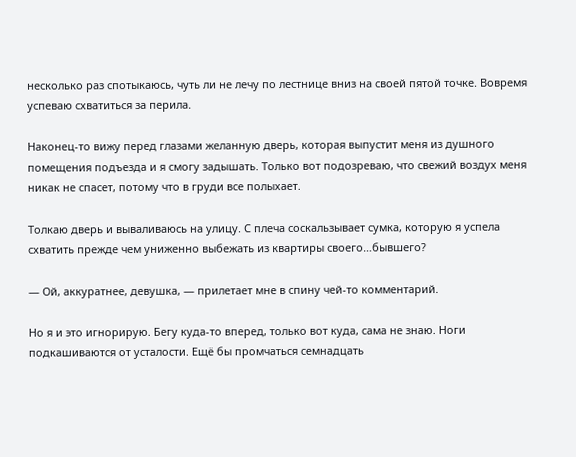несколько раз спотыкаюсь, чуть ли не лечу по лестнице вниз на своей пятой точке. Вовремя успеваю схватиться за перила.

Наконец-то вижу перед глазами желанную дверь, которая выпустит меня из душного помещения подъезда и я смогу задышать. Только вот подозреваю, что свежий воздух меня никак не спасет, потому что в груди все полыхает.

Толкаю дверь и вываливаюсь на улицу. С плеча соскальзывает сумка, которую я успела схватить прежде чем униженно выбежать из квартиры своего…бывшего?

— Ой, аккуратнее, девушка, — прилетает мне в спину чей-то комментарий.

Но я и это игнорирую. Бегу куда-то вперед, только вот куда, сама не знаю. Ноги подкашиваются от усталости. Ещё бы промчаться семнадцать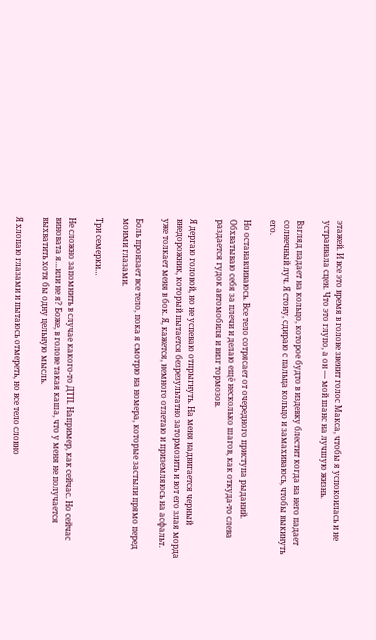этажей. И все это время в голове звенит голос Макса, чтобы я успокоилась и не устраивала сцен. Что это глупо, а он — мой шанс на лучшую жизнь.

Взгляд падает на кольцо, которое будто в издевку блестит когда на него падает солнечный луч. Я стону, сдираю с пальца кольцо и замахиваюсь, чтобы выкинуть его.

Но останавливаюсь. Все тело сотрясает от очередного приступа рыданий. Обхватываю себя за плечи и делаю ещё несколько шагов, как откуда-то слева раздается гудок автомобиля и визг тормозов.

Я дергаю головой, но не успеваю отпрыгнуть. На меня надвигается черный внедорожник, который пытается безрезультатно затормозить и вот его злая морда уже толкает меня в бок. Я, кажется, немного отлетаю и приземляюсь на асфальт.

Боль пронзает все тело, пока я смотрю на номера, которые застыли прямо перед моими глазами.

Три семерки…

Не сложно запомнить в случае какого-то ДТП. Например, как сейчас. Но сейчас виновата я…или не я? Боже, в голове такая каша, что у меня не получается выхватить хотя бы одну цельную мысль.

Я хлопаю глазами и пытаюсь отмереть, но все тело словно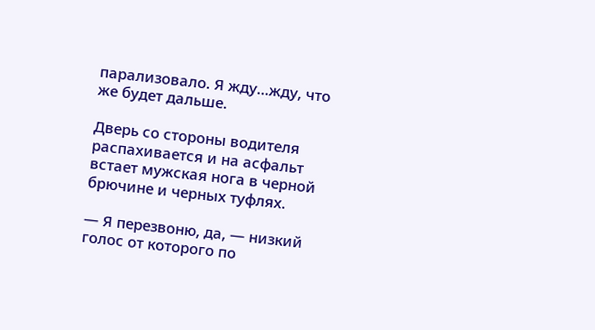парализовало. Я жду…жду, что же будет дальше.

Дверь со стороны водителя распахивается и на асфальт встает мужская нога в черной брючине и черных туфлях.

— Я перезвоню, да, — низкий голос от которого по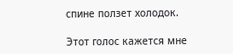спине ползет холодок.

Этот голос кажется мне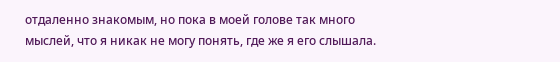отдаленно знакомым, но пока в моей голове так много мыслей, что я никак не могу понять, где же я его слышала.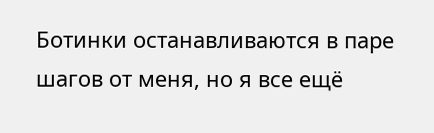Ботинки останавливаются в паре шагов от меня, но я все ещё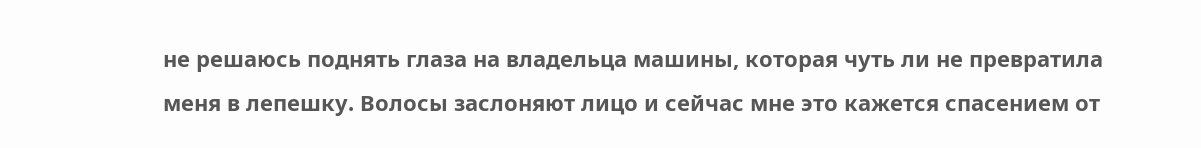не решаюсь поднять глаза на владельца машины, которая чуть ли не превратила меня в лепешку. Волосы заслоняют лицо и сейчас мне это кажется спасением от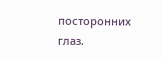посторонних глаз.